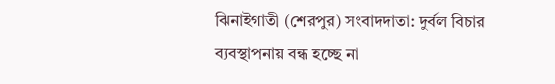ঝিনাইগাতী (শেরপুর) সংবাদদাতা: দুর্বল বিচার ব্যবস্থাপনায় বন্ধ হচ্ছে না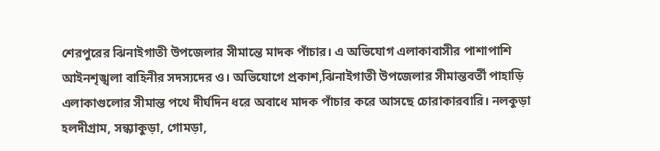শেরপুরের ঝিনাইগাতী উপজেলার সীমান্তে মাদক পাঁচার। এ অভিযোগ এলাকাবাসীর পাশাপাশি আইনশৃঙ্খলা বাহিনীর সদস্যদের ও। অভিযোগে প্রকাশ,ঝিনাইগাতী উপজেলার সীমান্তবর্তী পাহাড়ি এলাকাগুলোর সীমান্ত পথে দীর্ঘদিন ধরে অবাধে মাদক পাঁচার করে আসছে চোরাকারবারি। নলকুড়া হলদীগ্রাম, সন্ধ্যাকুড়া, গোমড়া,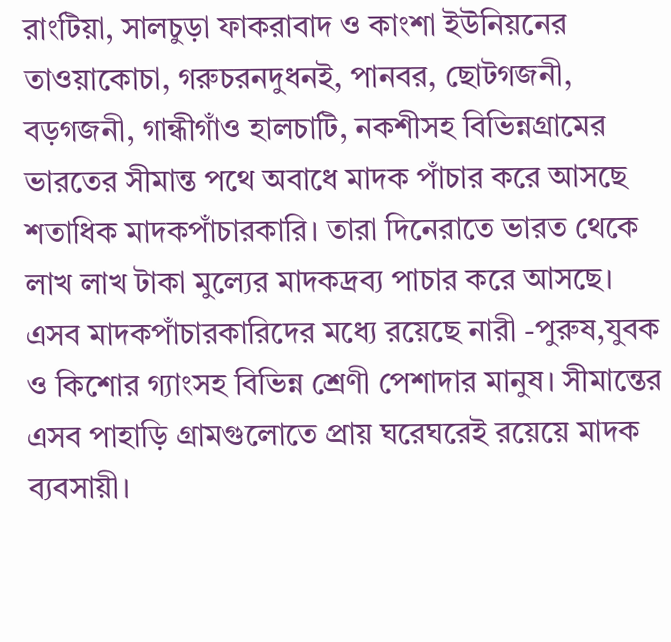রাংটিয়া, সালচুড়া ফাকরাবাদ ও কাংশা ইউনিয়নের তাওয়াকোচা, গরুচরনদুধনই, পানবর, ছোটগজনী, বড়গজনী, গান্ধীগাঁও হালচাটি, নকশীসহ বিভিন্নগ্রামের ভারতের সীমান্ত পথে অবাধে মাদক পাঁচার করে আসছে শতাধিক মাদকপাঁচারকারি। তারা দিনেরাতে ভারত থেকে লাখ লাখ টাকা মুল্যের মাদকদ্রব্য পাচার করে আসছে। এসব মাদকপাঁচারকারিদের মধ্যে রয়েছে নারী -পুরুষ,যুবক ও কিশোর গ্যাংসহ বিভিন্ন শ্রেণী পেশাদার মানুষ। সীমান্তের এসব পাহাড়ি গ্রামগুলোতে প্রায় ঘরেঘরেই রয়েয়ে মাদক ব্যবসায়ী।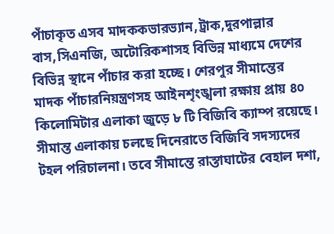পাঁচাকৃত এসব মাদককভারভ্যান,ট্রাক,দুরপাল্লার বাস,সিএনজি, অটোরিকশাসহ বিভিন্ন মাধ্যমে দেশের বিভিন্ন স্থানে পাঁচার করা হচ্ছে। শেরপুর সীমান্তের মাদক পাঁচারনিয়ন্ত্রণসহ আইনশৃংঙ্খলা রক্ষায় প্রায় ৪০ কিলোমিটার এলাকা জুড়ে ৮ টি বিজিবি ক্যাম্প রয়েছে। সীমান্ত এলাকায় চলছে দিনেরাতে বিজিবি সদস্যদের টহল পরিচালনা। তবে সীমান্তে রাস্তাঘাটের বেহাল দশা,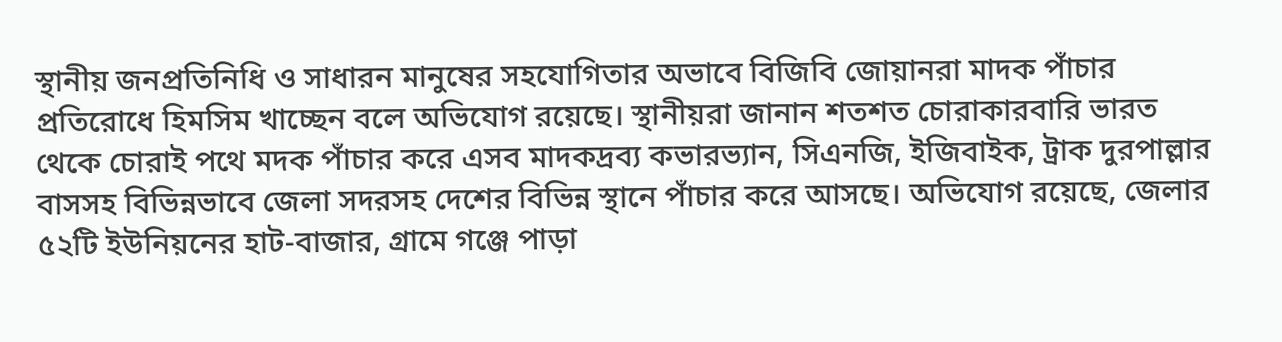স্থানীয় জনপ্রতিনিধি ও সাধারন মানুষের সহযোগিতার অভাবে বিজিবি জোয়ানরা মাদক পাঁচার প্রতিরোধে হিমসিম খাচ্ছেন বলে অভিযোগ রয়েছে। স্থানীয়রা জানান শতশত চোরাকারবারি ভারত থেকে চোরাই পথে মদক পাঁচার করে এসব মাদকদ্রব্য কভারভ্যান, সিএনজি, ইজিবাইক, ট্রাক দুরপাল্লার বাসসহ বিভিন্নভাবে জেলা সদরসহ দেশের বিভিন্ন স্থানে পাঁচার করে আসছে। অভিযোগ রয়েছে, জেলার ৫২টি ইউনিয়নের হাট-বাজার, গ্রামে গঞ্জে পাড়া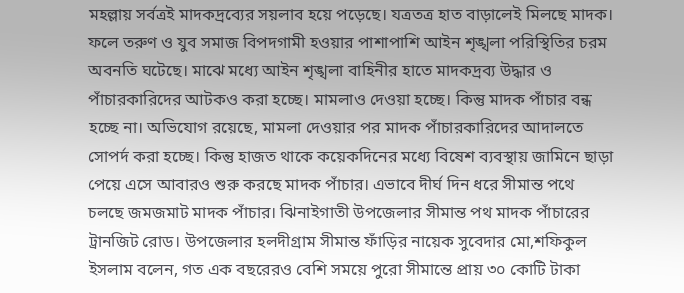মহল্লায় সর্বত্রই মাদকদ্রব্যের সয়লাব হয়ে পড়েছে। যত্রতত্র হাত বাড়ালেই মিলছে মাদক। ফলে তরুণ ও যুব সমাজ বিপদগামী হওয়ার পাশাপাশি আইন শৃঙ্খলা পরিস্থিতির চরম অবনতি ঘটেছে। মাঝে মধ্যে আইন শৃঙ্খলা বাহিনীর হাতে মাদকদ্রব্য উদ্ধার ও পাঁচারকারিদের আটকও করা হচ্ছে। মামলাও দেওয়া হচ্ছে। কিন্তু মাদক পাঁচার বন্ধ হচ্ছে না। অভিযোগ রয়েছে, মামলা দেওয়ার পর মাদক পাঁচারকারিদের আদালতে সোপর্দ করা হচ্ছে। কিন্তু হাজত থাকে কয়েকদিনের মধ্যে বিষেশ ব্যবস্থায় জামিনে ছাড়া পেয়ে এসে আবারও শুরু করছে মাদক পাঁচার। এভাবে দীর্ঘ দিন ধরে সীমান্ত পথে চলছে জমজমাট মাদক পাঁচার। ঝিনাইগাতী উপজেলার সীমান্ত পথ মাদক পাঁচারের ট্রানজিট রোড। উপজেলার হলদীগ্রাম সীমান্ত ফাঁড়ির নায়েক সুবেদার মো,শফিকুল ইসলাম বলেন, গত এক বছরেরও বেশি সময়ে পুরো সীমান্তে প্রায় ৩০ কোটি টাকা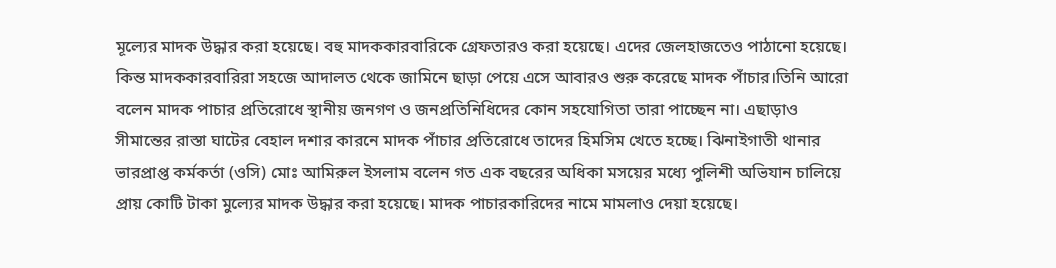মূল্যের মাদক উদ্ধার করা হয়েছে। বহু মাদককারবারিকে গ্রেফতারও করা হয়েছে। এদের জেলহাজতেও পাঠানো হয়েছে। কিন্ত মাদককারবারিরা সহজে আদালত থেকে জামিনে ছাড়া পেয়ে এসে আবারও শুরু করেছে মাদক পাঁচার।তিনি আরো বলেন মাদক পাচার প্রতিরোধে স্থানীয় জনগণ ও জনপ্রতিনিধিদের কোন সহযোগিতা তারা পাচ্ছেন না। এছাড়াও সীমান্তের রাস্তা ঘাটের বেহাল দশার কারনে মাদক পাঁচার প্রতিরোধে তাদের হিমসিম খেতে হচ্ছে। ঝিনাইগাতী থানার ভারপ্রাপ্ত কর্মকর্তা (ওসি) মোঃ আমিরুল ইসলাম বলেন গত এক বছরের অধিকা মসয়ের মধ্যে পুলিশী অভিযান চালিয়ে প্রায় কোটি টাকা মুল্যের মাদক উদ্ধার করা হয়েছে। মাদক পাচারকারিদের নামে মামলাও দেয়া হয়েছে।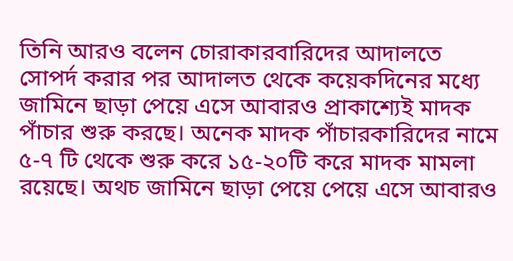তিনি আরও বলেন চোরাকারবারিদের আদালতে সোপর্দ করার পর আদালত থেকে কয়েকদিনের মধ্যে জামিনে ছাড়া পেয়ে এসে আবারও প্রাকাশ্যেই মাদক পাঁচার শুরু করছে। অনেক মাদক পাঁচারকারিদের নামে ৫-৭ টি থেকে শুরু করে ১৫-২০টি করে মাদক মামলা রয়েছে। অথচ জামিনে ছাড়া পেয়ে পেয়ে এসে আবারও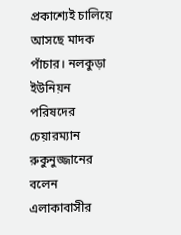প্রকাশ্যেই চালিয়ে আসছে মাদক পাঁচার। নলকুড়া ইউনিয়ন পরিষদের চেয়ারম্যান রুকুনুজ্জানের বলেন এলাকাবাসীর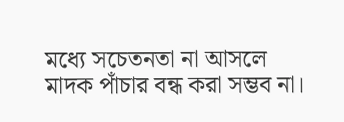মধ্যে সচেতনতা না আসলে মাদক পাঁচার বন্ধ করা সম্ভব না।